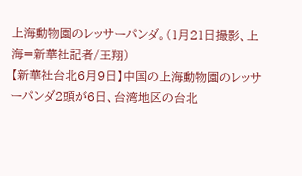上海動物園のレッサーパンダ。(1月21日撮影、上海=新華社記者/王翔)
【新華社台北6月9日】中国の上海動物園のレッサーパンダ2頭が6日、台湾地区の台北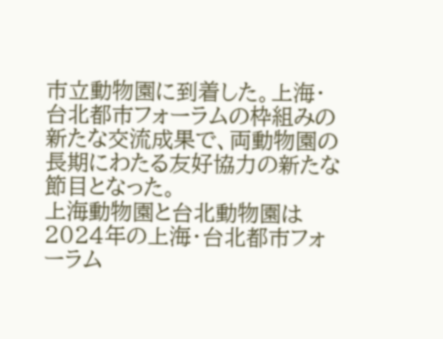市立動物園に到着した。上海・台北都市フォーラムの枠組みの新たな交流成果で、両動物園の長期にわたる友好協力の新たな節目となった。
上海動物園と台北動物園は2024年の上海・台北都市フォーラム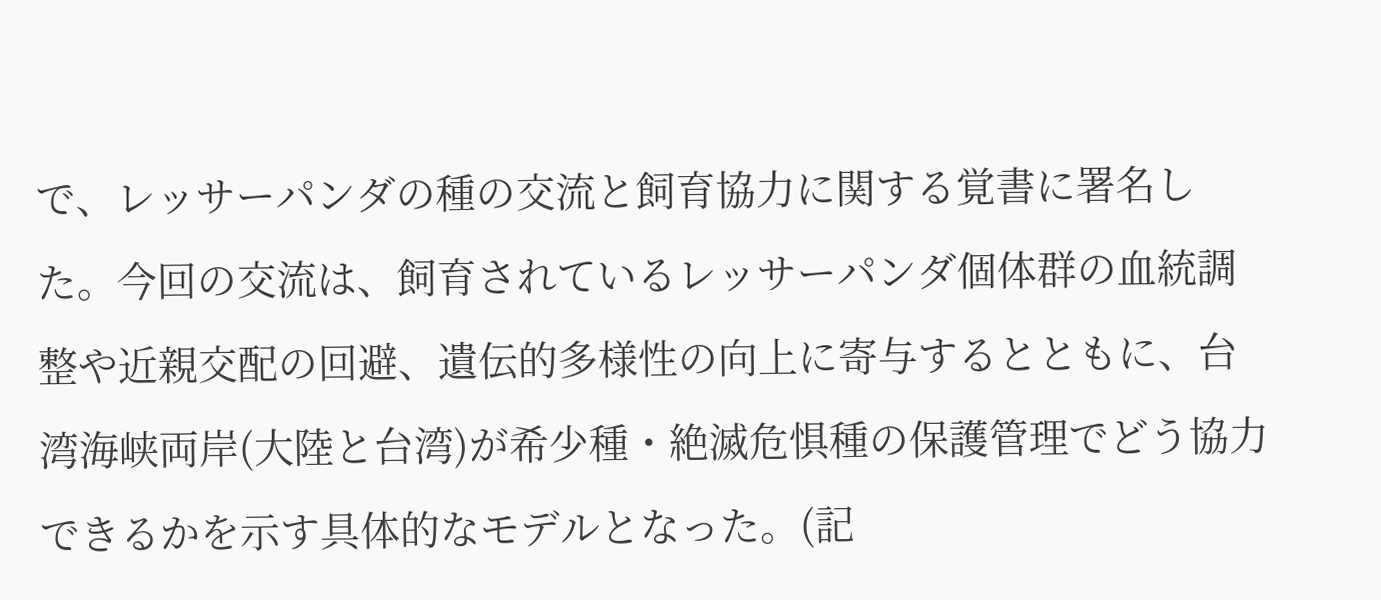で、レッサーパンダの種の交流と飼育協力に関する覚書に署名した。今回の交流は、飼育されているレッサーパンダ個体群の血統調整や近親交配の回避、遺伝的多様性の向上に寄与するとともに、台湾海峡両岸(大陸と台湾)が希少種・絶滅危惧種の保護管理でどう協力できるかを示す具体的なモデルとなった。(記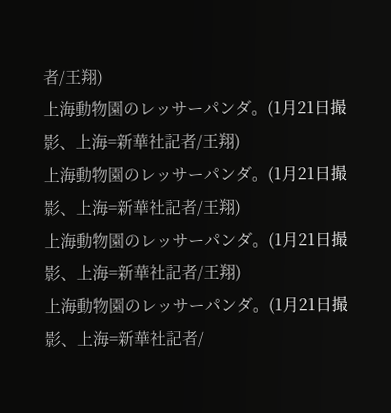者/王翔)
上海動物園のレッサーパンダ。(1月21日撮影、上海=新華社記者/王翔)
上海動物園のレッサーパンダ。(1月21日撮影、上海=新華社記者/王翔)
上海動物園のレッサーパンダ。(1月21日撮影、上海=新華社記者/王翔)
上海動物園のレッサーパンダ。(1月21日撮影、上海=新華社記者/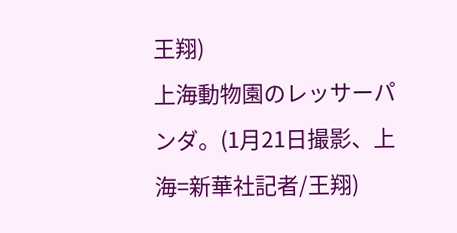王翔)
上海動物園のレッサーパンダ。(1月21日撮影、上海=新華社記者/王翔)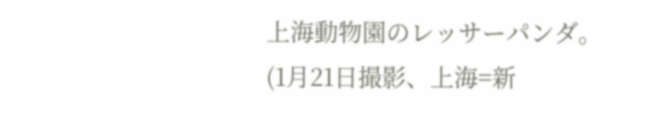上海動物園のレッサーパンダ。(1月21日撮影、上海=新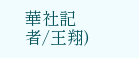華社記者/王翔)